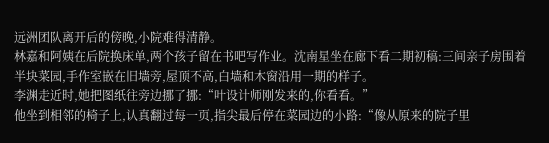远洲团队离开后的傍晚,小院难得清静。
林嘉和阿姨在后院换床单,两个孩子留在书吧写作业。沈南星坐在廊下看二期初稿:三间亲子房围着半块菜园,手作室嵌在旧墙旁,屋顶不高,白墙和木窗沿用一期的样子。
李渊走近时,她把图纸往旁边挪了挪:“叶设计师刚发来的,你看看。”
他坐到相邻的椅子上,认真翻过每一页,指尖最后停在菜园边的小路:“像从原来的院子里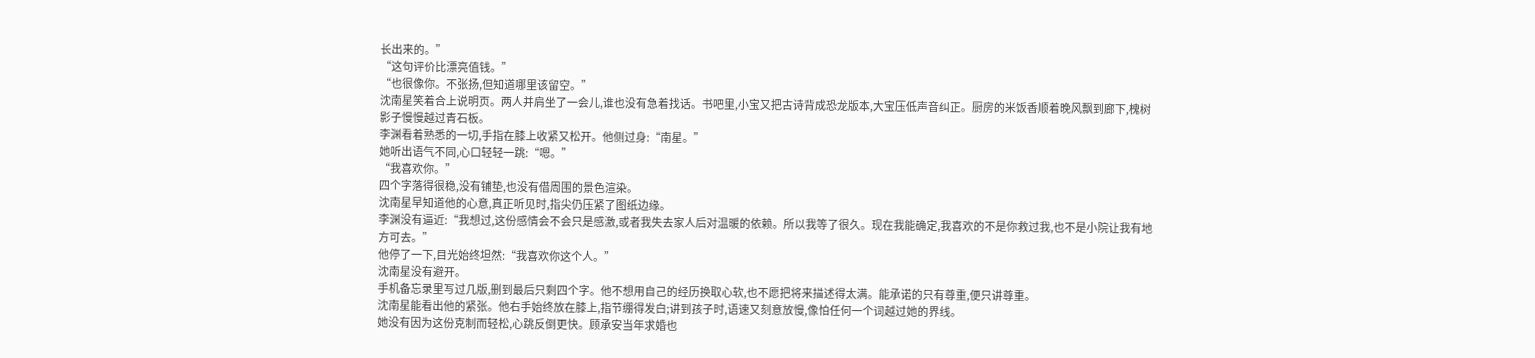长出来的。”
“这句评价比漂亮值钱。”
“也很像你。不张扬,但知道哪里该留空。”
沈南星笑着合上说明页。两人并肩坐了一会儿,谁也没有急着找话。书吧里,小宝又把古诗背成恐龙版本,大宝压低声音纠正。厨房的米饭香顺着晚风飘到廊下,槐树影子慢慢越过青石板。
李渊看着熟悉的一切,手指在膝上收紧又松开。他侧过身:“南星。”
她听出语气不同,心口轻轻一跳:“嗯。”
“我喜欢你。”
四个字落得很稳,没有铺垫,也没有借周围的景色渲染。
沈南星早知道他的心意,真正听见时,指尖仍压紧了图纸边缘。
李渊没有逼近:“我想过,这份感情会不会只是感激,或者我失去家人后对温暖的依赖。所以我等了很久。现在我能确定,我喜欢的不是你救过我,也不是小院让我有地方可去。”
他停了一下,目光始终坦然:“我喜欢你这个人。”
沈南星没有避开。
手机备忘录里写过几版,删到最后只剩四个字。他不想用自己的经历换取心软,也不愿把将来描述得太满。能承诺的只有尊重,便只讲尊重。
沈南星能看出他的紧张。他右手始终放在膝上,指节绷得发白;讲到孩子时,语速又刻意放慢,像怕任何一个词越过她的界线。
她没有因为这份克制而轻松,心跳反倒更快。顾承安当年求婚也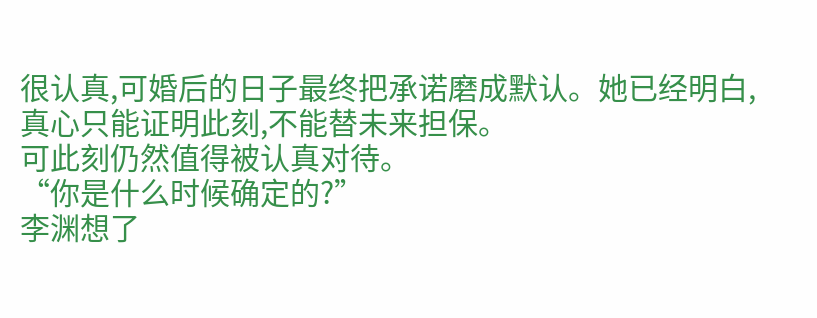很认真,可婚后的日子最终把承诺磨成默认。她已经明白,真心只能证明此刻,不能替未来担保。
可此刻仍然值得被认真对待。
“你是什么时候确定的?”
李渊想了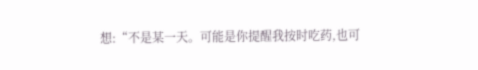想:“不是某一天。可能是你提醒我按时吃药,也可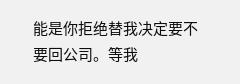能是你拒绝替我决定要不要回公司。等我